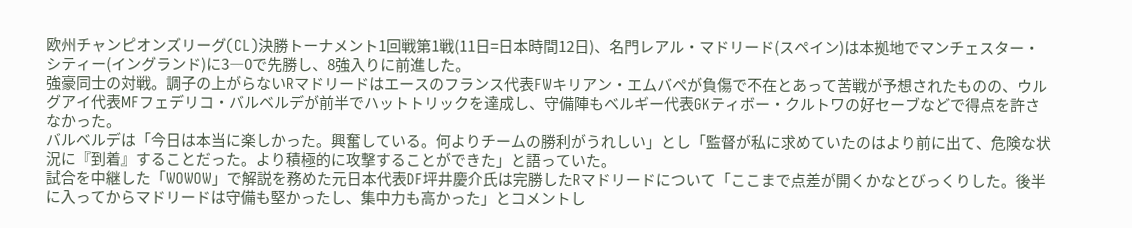欧州チャンピオンズリーグ(CL)決勝トーナメント1回戦第1戦(11日=日本時間12日)、名門レアル・マドリード(スペイン)は本拠地でマンチェスター・シティー(イングランド)に3―0で先勝し、8強入りに前進した。
強豪同士の対戦。調子の上がらないRマドリードはエースのフランス代表FWキリアン・エムバペが負傷で不在とあって苦戦が予想されたものの、ウルグアイ代表MFフェデリコ・バルベルデが前半でハットトリックを達成し、守備陣もベルギー代表GKティボー・クルトワの好セーブなどで得点を許さなかった。
バルベルデは「今日は本当に楽しかった。興奮している。何よりチームの勝利がうれしい」とし「監督が私に求めていたのはより前に出て、危険な状況に『到着』することだった。より積極的に攻撃することができた」と語っていた。
試合を中継した「WOWOW」で解説を務めた元日本代表DF坪井慶介氏は完勝したRマドリードについて「ここまで点差が開くかなとびっくりした。後半に入ってからマドリードは守備も堅かったし、集中力も高かった」とコメントし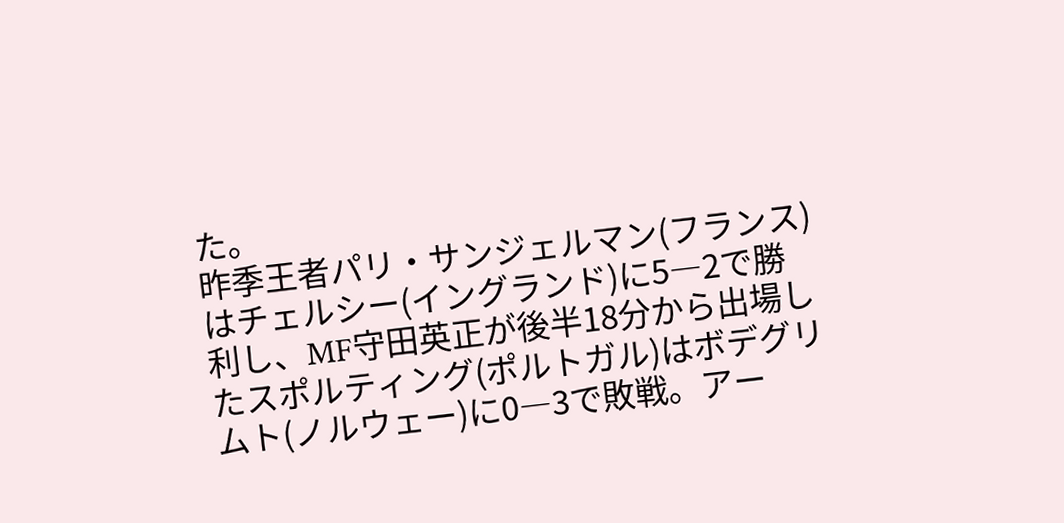た。
昨季王者パリ・サンジェルマン(フランス)はチェルシー(イングランド)に5―2で勝利し、MF守田英正が後半18分から出場したスポルティング(ポルトガル)はボデグリムト(ノルウェー)に0―3で敗戦。アー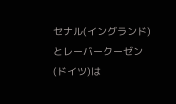セナル(イングランド)とレーバークーゼン(ドイツ)は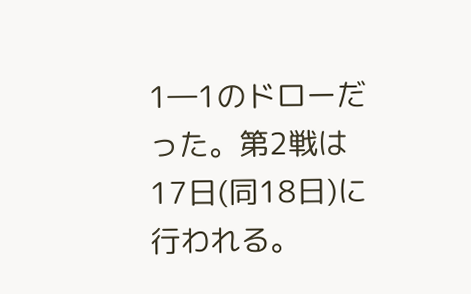1―1のドローだった。第2戦は17日(同18日)に行われる。